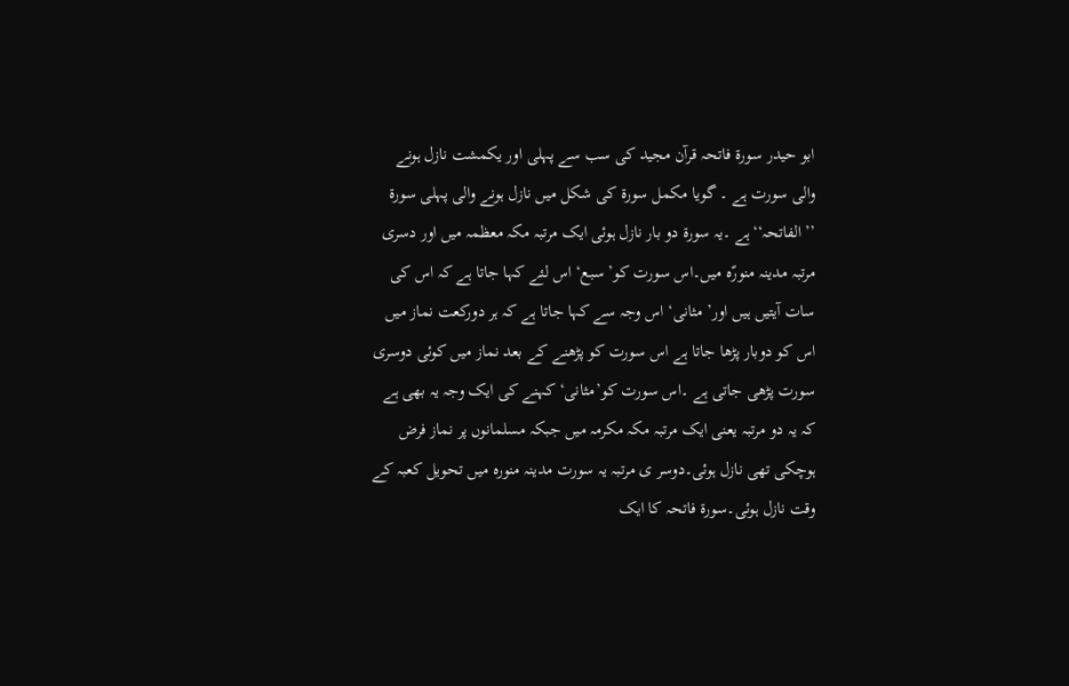ابو حیدر سورۃ فاتحہ قرآن مجید کی سب سے پہلی اور یکمشت نازل ہونے والی سورت ہے ۔ گویا مکمل سورۃ کی شکل میں نازل ہونے والی پہلی سورۃ ’’الفاتحہ‘‘ہے ۔یہ سورۃ دو بار نازل ہوئی ایک مرتبہ مکہ معظمہ میں اور دسری مرتبہ مدینہ منورّہ میں۔اس سورت کو’ سبع‘ اس لئے کہا جاتا ہے کہ اس کی سات آیتیں ہیں اور’ مثانی‘ اس وجہ سے کہا جاتا ہے کہ ہر دورکعت نماز میں اس کو دوبار پڑھا جاتا ہے اس سورت کو پڑھنے کے بعد نماز میں کوئی دوسری سورت پڑھی جاتی ہے ۔اس سورت کو’مثانی‘ کہنے کی ایک وجہ یہ بھی ہے کہ یہ دو مرتبہ یعنی ایک مرتبہ مکہ مکرمہ میں جبکہ مسلمانوں پر نماز فرض ہوچکی تھی نازل ہوئی۔دوسر ی مرتبہ یہ سورت مدینہ منورہ میں تحویل کعبہ کے وقت نازل ہوئی۔سورۃ فاتحہ کا ایک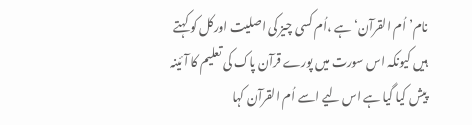نام’ اُم القرآن‘ ہے ،اُم کسی چیز کی اصلیت اورکل کو کہتے ہیں کیونکہ اس سورت میں پورے قرآن پاک کی تعلیم کا آئینہ پیش کیا گیا ہے اس لیے اسے اُم القرآن کہا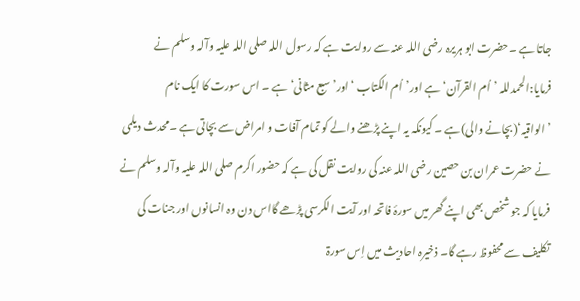جاتا ہے ۔حضرت ابو ہریرہ رضی اللہ عنہ سے روایت ہے کہ رسول اللہ صلی اللہ علیہ وآلہ وسلم نے فرمایا:الحمدللہ ’اُم القرآن‘ہے اور’اُم الکتاب ‘اور’سبع مثانی‘ہے ۔ اس سورت کا ایک نام ’الواقیہ‘(بچانے والی)ہے ۔ کیونکہ یہ اپنے پڑھنے والے کو تمام آفات و امراض سے بچاتی ہے ۔محدث دیلمی نے حضرت عمران بن حصین رضی اللہ عنہ کی روایت نقل کی ہے کہ حضور اکرم صلی اللہ علیہ وآلہ وسلم نے فرمایا کہ جو شخص بھی اپنے گھر میں سورۂ فاتحہ اور آیت الکرسی پڑھے گااس دن وہ انسانوں اور جنات کی تکلیف سے محفوظ رہے گا۔ ذخیرہ احادیث میں اِس سورۃ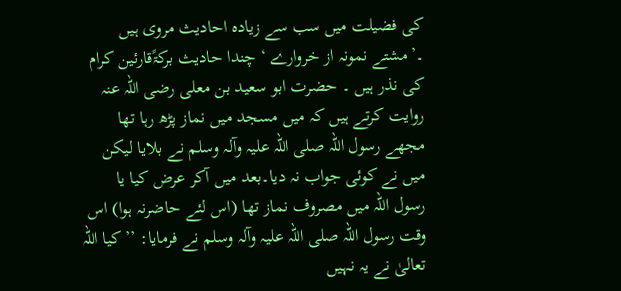کی فضیلت میں سب سے زیادہ احادیث مروی ہیں ۔’مشتے نمونہ از خروارے ‘ چندا حادیث برکۃًقارئین کرام کی نذر ہیں ۔ حضرت ابو سعید بن معلی رضی اللہ عنہ روایت کرتے ہیں کہ میں مسجد میں نماز پڑھ رہا تھا مجھے رسول اللہ صلی اللہ علیہ وآلہ وسلم نے بلایا لیکن میں نے کوئی جواب نہ دیا۔بعد میں آکر عرض کیا یا رسول اللہ میں مصروف نماز تھا (اس لئے حاضرنہ ہوا) اس وقت رسول اللہ صلی اللہ علیہ وآلہ وسلم نے فرمایا: ’’کیا اللہ تعالیٰ نے یہ نہیں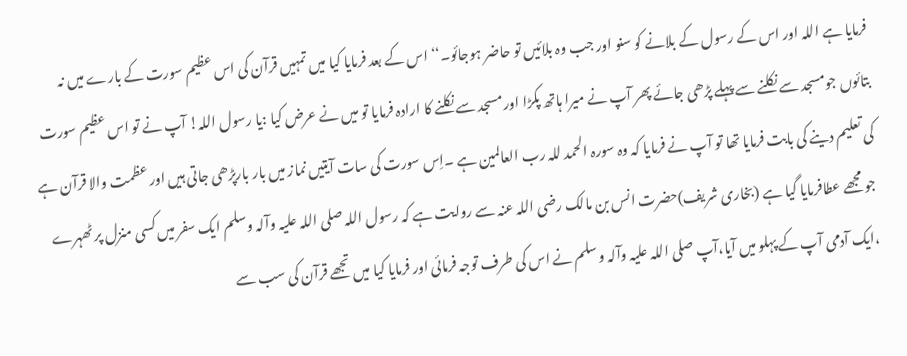فرمایا ہے اللہ اور اس کے رسول کے بلانے کو سنو اور جب وہ بلائیں تو حاضر ہوجائو۔‘‘ اس کے بعد فرمایا کیا میں تمہیں قرآن کی اس عظیم سورت کے بارے میں نہ بتائوں جومسجد سے نکلنے سے پہلے پڑھی جائے پھر آپ نے میرا ہاتھ پکڑا اور مسجد سے نکلنے کا ارادہ فرمایا تو میں نے عرض کیا :یا رسول اللہ! آپ نے تو اس عظیم سورت کی تعلیم دینے کی بابت فرمایا تھا تو آپ نے فرمایا کہ وہ سورہ الحمد للہ رب العالمین ہے ۔اِس سورت کی سات آیتیں نماز میں بار بارپڑھی جاتی ہیں اور عظمت والا قرآن ہے جو مجھے عطافرمایا گیا ہے (بخاری شریف)حضرت انس بن مالک رضی اللہ عنہ سے روایت ہے کہ رسول اللہ صلی اللہ علیہ وآلہ وسلم ایک سفر میں کسی منزل پر ٹھہرے ،ایک آدمی آپ کے پہلو میں آیا،آپ صلی اللہ علیہ وآلہ وسلم نے اس کی طرف توجہ فرمائی اور فرمایا کیا میں تجھے قرآن کی سب سے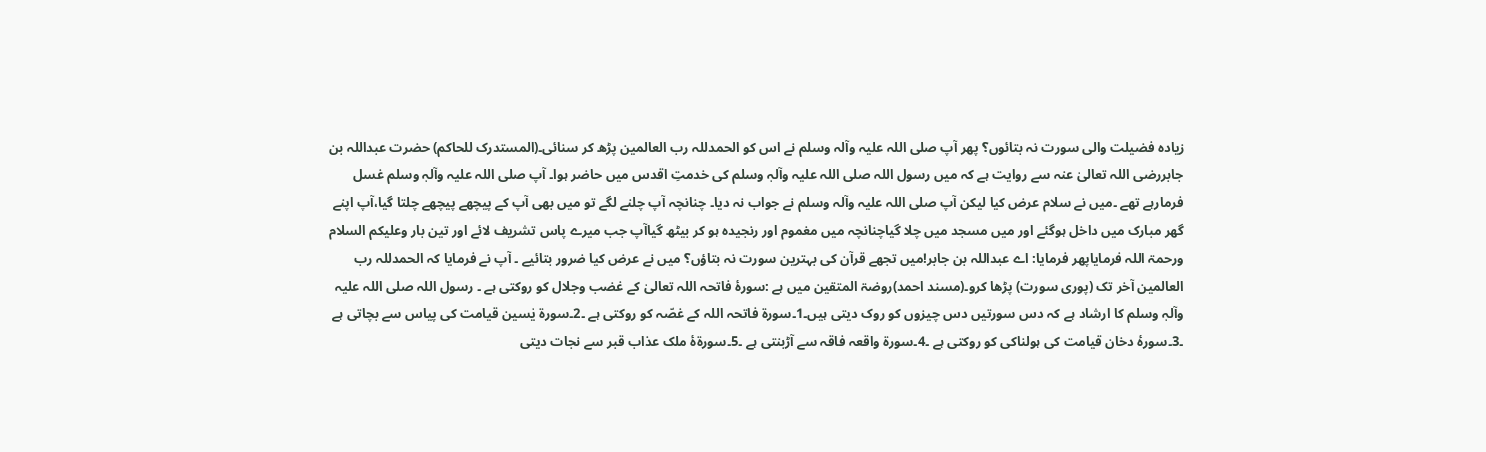زیادہ فضیلت والی سورت نہ بتائوں؟ پھر آپ صلی اللہ علیہ وآلہ وسلم نے اس کو الحمدللہ رب العالمین پڑھ کر سنائی۔(المستدرک للحاکم) حضرت عبداللہ بن جابررضی اللہ تعالیٰ عنہ سے روایت ہے کہ میں رسول اللہ صلی اللہ علیہ وآلہٖ وسلم کی خدمتِ اقدس میں حاضر ہوا۔ آپ صلی اللہ علیہ وآلہٖ وسلم غسل فرمارہے تھے ۔میں نے سلام عرض کیا لیکن آپ صلی اللہ علیہ وآلہ وسلم نے جواب نہ دیا۔ چنانچہ آپ چلنے لگے تو میں بھی آپ کے پیچھے پیچھے چلتا گیا،آپ اپنے گھر مبارک میں داخل ہوگئے اور میں مسجد میں چلا گیاچنانچہ میں مغموم اور رنجیدہ ہو کر بیٹھ گیاآپ جب میرے پاس تشریف لائے اور تین بار وعلیکم السلام ورحمۃ اللہ فرمایاپھر فرمایا: اے عبداللہ بن جابر!میں تجھے قرآن کی بہترین سورت نہ بتاؤں؟ میں نے عرض کیا ضرور بتائیے ۔ آپ نے فرمایا کہ الحمدللہ رب العالمین آخر تک (پوری سورت) پڑھا کرو۔(مسند احمد)روضۃ المتقین میں ہے :سورۂ فاتحہ اللہ تعالیٰ کے غضب وجلال کو روکتی ہے ۔ رسول اللہ صلی اللہ علیہ وآلہٖ وسلم کا ارشاد ہے کہ دس سورتیں دس چیزوں کو روک دیتی ہیں۔1۔سورۃ فاتحہ اللہ کے غصّہ کو روکتی ہے ۔2۔سورۃ یٰسین قیامت کی پیاس سے بچاتی ہے ۔3۔سورۂ دخان قیامت کی ہولناکی کو روکتی ہے ۔4۔سورۃ واقعہ فاقہ سے آڑبنتی ہے ۔5۔سورۃۂ ملک عذاب قبر سے نجات دیتی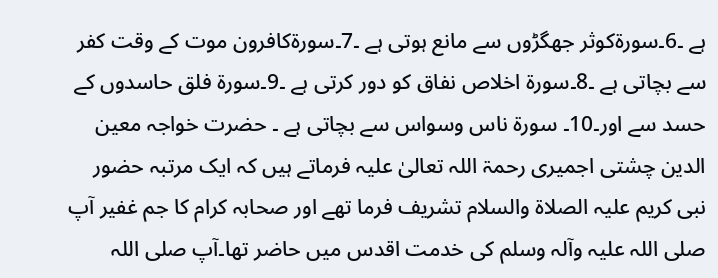ہے ۔6۔سورۃکوثر جھگڑوں سے مانع ہوتی ہے ۔7۔سورۃکافرون موت کے وقت کفر سے بچاتی ہے ۔8۔سورۃ اخلاص نفاق کو دور کرتی ہے ۔9۔سورۃ فلق حاسدوں کے حسد سے اور۔10۔ سورۃ ناس وسواس سے بچاتی ہے ۔ حضرت خواجہ معین الدین چشتی اجمیری رحمۃ اللہ تعالیٰ علیہ فرماتے ہیں کہ ایک مرتبہ حضور نبی کریم علیہ الصلاۃ والسلام تشریف فرما تھے اور صحابہ کرام کا جم غفیر آپ صلی اللہ علیہ وآلہ وسلم کی خدمت اقدس میں حاضر تھا۔آپ صلی اللہ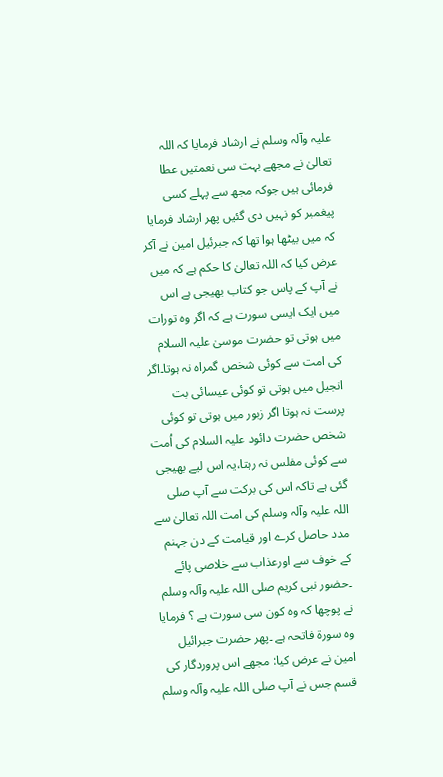علیہ وآلہ وسلم نے ارشاد فرمایا کہ اللہ تعالیٰ نے مجھے بہت سی نعمتیں عطا فرمائی ہیں جوکہ مجھ سے پہلے کسی پیغمبر کو نہیں دی گئیں پھر ارشاد فرمایا کہ میں بیٹھا ہوا تھا کہ جبرئیل امین نے آکر عرض کیا کہ اللہ تعالیٰ کا حکم ہے کہ میں نے آپ کے پاس جو کتاب بھیجی ہے اس میں ایک ایسی سورت ہے کہ اگر وہ تورات میں ہوتی تو حضرت موسیٰ علیہ السلام کی امت سے کوئی شخص گمراہ نہ ہوتا۔اگر انجیل میں ہوتی تو کوئی عیسائی بت پرست نہ ہوتا اگر زبور میں ہوتی تو کوئی شخص حضرت دائود علیہ السلام کی اُمت سے کوئی مفلس نہ رہتا،یہ اس لیے بھیجی گئی ہے تاکہ اس کی برکت سے آپ صلی اللہ علیہ وآلہ وسلم کی امت اللہ تعالیٰ سے مدد حاصل کرے اور قیامت کے دن جہنم کے خوف سے اورعذاب سے خلاصی پائے ۔حضور نبی کریم صلی اللہ علیہ وآلہ وسلم نے پوچھا کہ وہ کون سی سورت ہے ؟ فرمایا وہ سورۃ فاتحہ ہے ۔پھر حضرت جبرائیل امین نے عرض کیا: مجھے اس پروردگار کی قسم جس نے آپ صلی اللہ علیہ وآلہ وسلم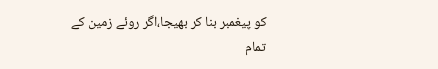کو پیغمبر بنا کر بھیجا،اگر روئے زمین کے تمام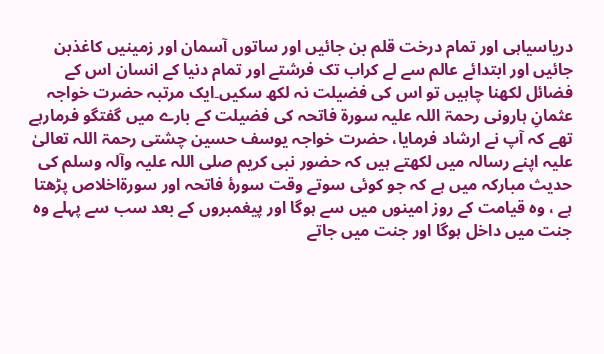دریاسیاہی اور تمام درخت قلم بن جائیں اور ساتوں آسمان اور زمینیں کاغذبن جائیں اور ابتدائے عالم سے لے کراب تک فرشتے اور تمام دنیا کے انسان اس کے فضائل لکھنا چاہیں تو اس کی فضیلت نہ لکھ سکیں۔ایک مرتبہ حضرت خواجہ عثمانِ ہارونی رحمۃ اللہ علیہ سورۃ فاتحہ کی فضیلت کے بارے میں گفتگو فرمارہے تھے کہ آپ نے ارشاد فرمایا، حضرت خواجہ یوسف حسین چشتی رحمۃ اللہ تعالیٰ علیہ اپنے رسالہ میں لکھتے ہیں کہ حضور نبی کریم صلی اللہ علیہ وآلہ وسلم کی حدیث مبارکہ میں ہے کہ جو کوئی سوتے وقت سورۂ فاتحہ اور سورۃاخلاص پڑھتا ہے ، وہ قیامت کے روز امینوں میں سے ہوگا اور پیغمبروں کے بعد سب سے پہلے وہ جنت میں داخل ہوگا اور جنت میں جاتے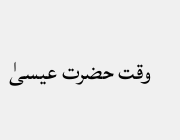وقت حضرت عیسیٰ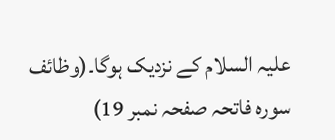علیہ السلام کے نزدیک ہوگا۔(وظائف سورہ فاتحہ صفحہ نمبر 19)